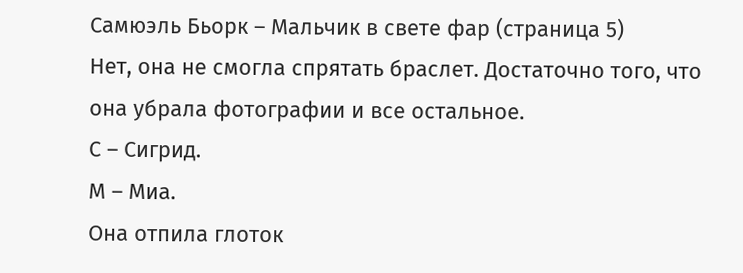Самюэль Бьорк – Мальчик в свете фар (страница 5)
Нет, она не смогла спрятать браслет. Достаточно того, что она убрала фотографии и все остальное.
С – Сигрид.
М – Миа.
Она отпила глоток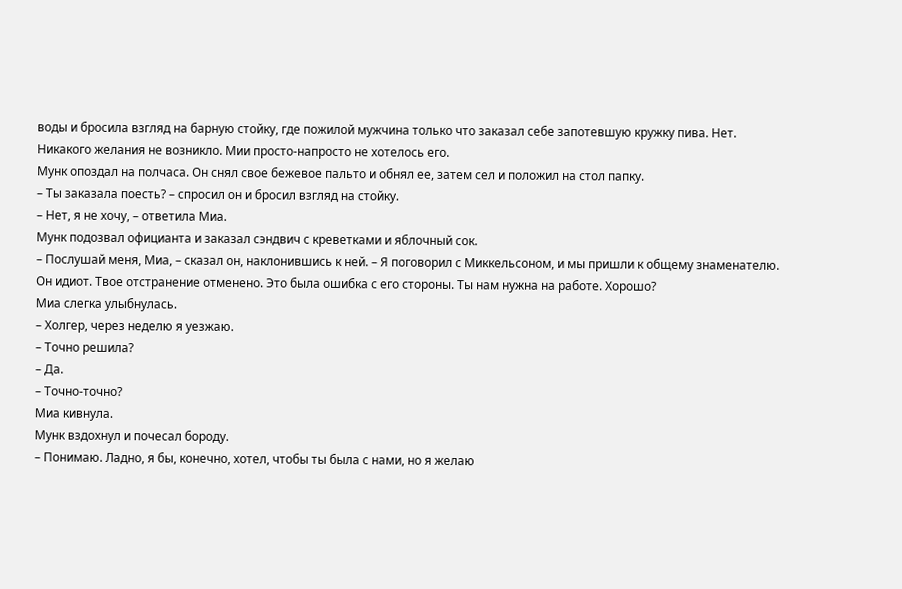воды и бросила взгляд на барную стойку, где пожилой мужчина только что заказал себе запотевшую кружку пива. Нет. Никакого желания не возникло. Мии просто-напросто не хотелось его.
Мунк опоздал на полчаса. Он снял свое бежевое пальто и обнял ее, затем сел и положил на стол папку.
– Ты заказала поесть? – спросил он и бросил взгляд на стойку.
– Нет, я не хочу, – ответила Миа.
Мунк подозвал официанта и заказал сэндвич с креветками и яблочный сок.
– Послушай меня, Миа, – сказал он, наклонившись к ней. – Я поговорил с Миккельсоном, и мы пришли к общему знаменателю. Он идиот. Твое отстранение отменено. Это была ошибка с его стороны. Ты нам нужна на работе. Хорошо?
Миа слегка улыбнулась.
– Холгер, через неделю я уезжаю.
– Точно решила?
– Да.
– Точно-точно?
Миа кивнула.
Мунк вздохнул и почесал бороду.
– Понимаю. Ладно, я бы, конечно, хотел, чтобы ты была с нами, но я желаю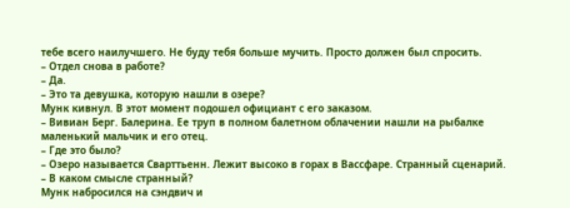тебе всего наилучшего. Не буду тебя больше мучить. Просто должен был спросить.
– Отдел снова в работе?
– Да.
– Это та девушка, которую нашли в озере?
Мунк кивнул. В этот момент подошел официант с его заказом.
– Вивиан Берг. Балерина. Ее труп в полном балетном облачении нашли на рыбалке маленький мальчик и его отец.
– Где это было?
– Озеро называется Сварттьенн. Лежит высоко в горах в Вассфаре. Странный сценарий.
– В каком смысле странный?
Мунк набросился на сэндвич и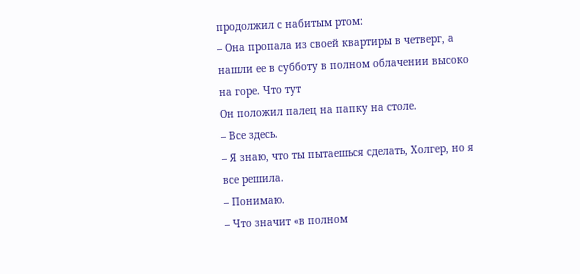продолжил с набитым ртом:
– Она пропала из своей квартиры в четверг, а нашли ее в субботу в полном облачении высоко на горе. Что тут
Он положил палец на папку на столе.
– Все здесь.
– Я знаю, что ты пытаешься сделать, Холгер, но я все решила.
– Понимаю.
– Что значит «в полном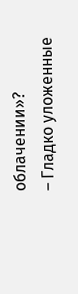облачении»?
– Гладко уложенные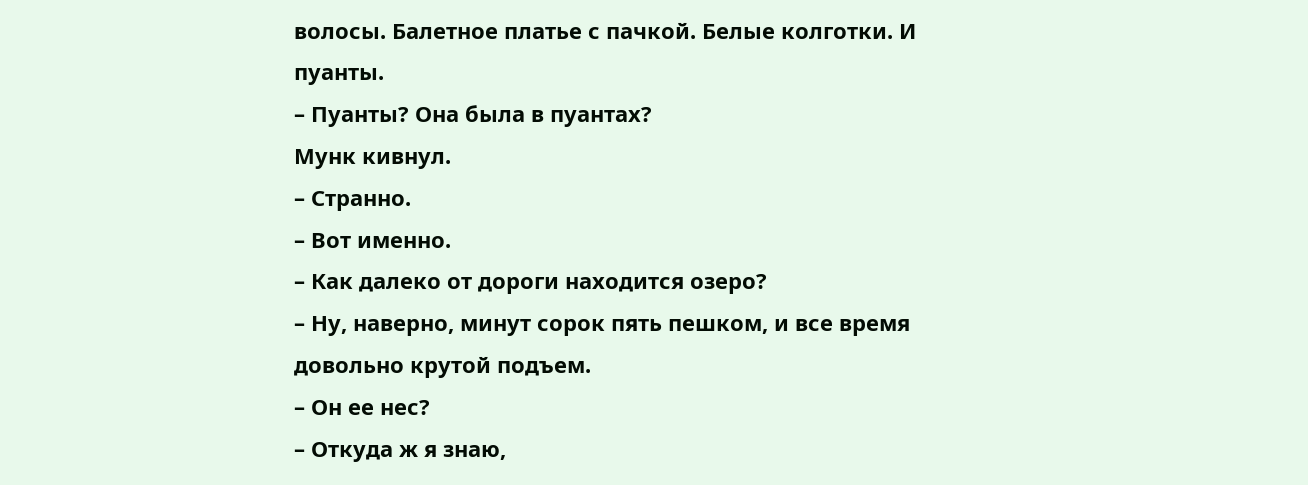волосы. Балетное платье с пачкой. Белые колготки. И пуанты.
– Пуанты? Она была в пуантах?
Мунк кивнул.
– Странно.
– Вот именно.
– Как далеко от дороги находится озеро?
– Ну, наверно, минут сорок пять пешком, и все время довольно крутой подъем.
– Он ее нес?
– Откуда ж я знаю,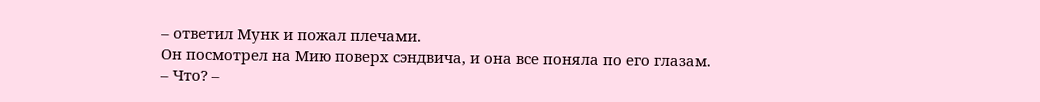– ответил Мунк и пожал плечами.
Он посмотрел на Мию поверх сэндвича, и она все поняла по его глазам.
– Что? –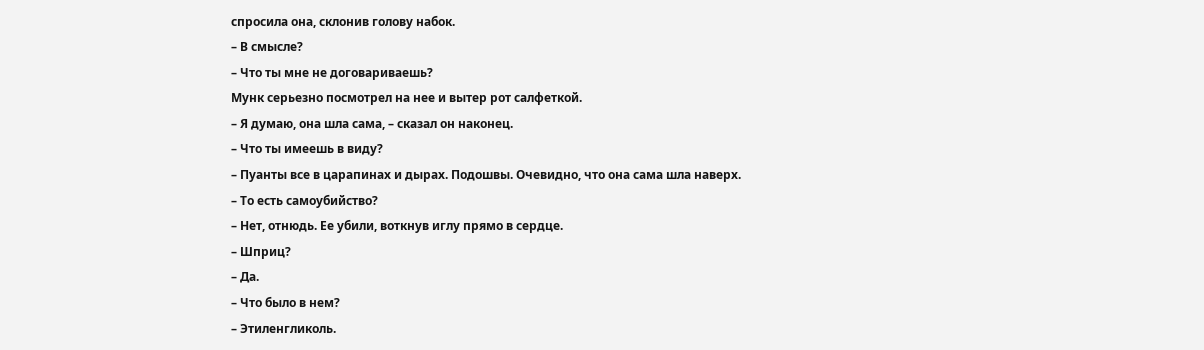спросила она, склонив голову набок.
– В смысле?
– Что ты мне не договариваешь?
Мунк серьезно посмотрел на нее и вытер рот салфеткой.
– Я думаю, она шла сама, – сказал он наконец.
– Что ты имеешь в виду?
– Пуанты все в царапинах и дырах. Подошвы. Очевидно, что она сама шла наверх.
– То есть самоубийство?
– Нет, отнюдь. Ее убили, воткнув иглу прямо в сердце.
– Шприц?
– Да.
– Что было в нем?
– Этиленгликоль.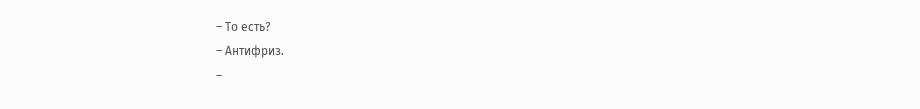– То есть?
– Антифриз.
–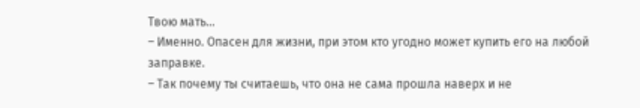Твою мать…
– Именно. Опасен для жизни, при этом кто угодно может купить его на любой заправке.
– Так почему ты считаешь, что она не сама прошла наверх и не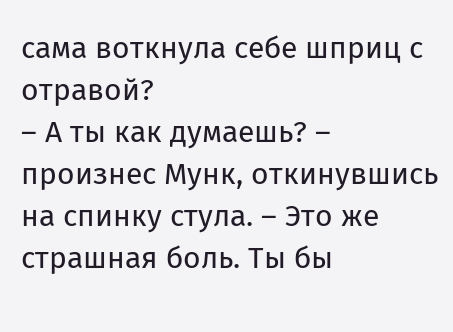сама воткнула себе шприц с отравой?
– А ты как думаешь? – произнес Мунк, откинувшись на спинку стула. – Это же страшная боль. Ты бы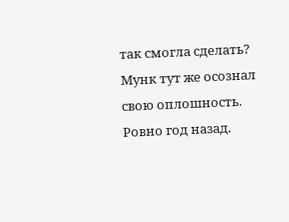так смогла сделать?
Мунк тут же осознал свою оплошность.
Ровно год назад.